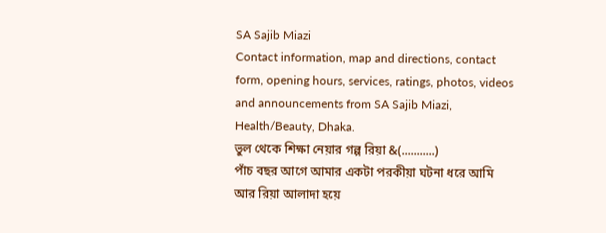SA Sajib Miazi
Contact information, map and directions, contact form, opening hours, services, ratings, photos, videos and announcements from SA Sajib Miazi, Health/Beauty, Dhaka.
ভুল থেকে শিক্ষা নেয়ার গল্প রিয়া &(...........)
পাঁচ বছর আগে আমার একটা পরকীয়া ঘটনা ধরে আমি আর রিয়া আলাদা হয়ে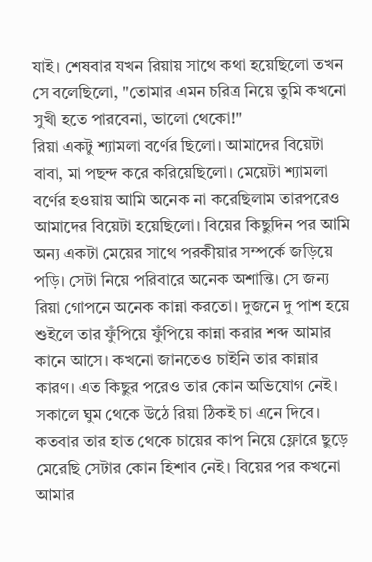যাই। শেষবার যখন রিয়ায় সাথে কথা হয়েছিলো তখন সে বলেছিলো, "তোমার এমন চরিত্র নিয়ে তুমি কখনো সুখী হতে পারবেনা, ভালো থেকো!"
রিয়া একটু শ্যামলা বর্ণের ছিলো। আমাদের বিয়েটা বাবা, মা পছন্দ করে করিয়েছিলো। মেয়েটা শ্যামলা বর্ণের হওয়ায় আমি অনেক না করেছিলাম তারপরেও আমাদের বিয়েটা হয়েছিলো। বিয়ের কিছুদিন পর আমি অন্য একটা মেয়ের সাথে পরকীয়ার সম্পর্কে জড়িয়ে পড়ি। সেটা নিয়ে পরিবারে অনেক অশান্তি। সে জন্য রিয়া গোপনে অনেক কান্না করতো। দুজনে দু পাশ হয়ে শুইলে তার ফুঁপিয়ে ফুঁপিয়ে কান্না করার শব্দ আমার কানে আসে। কখনো জানতেও চাইনি তার কান্নার কারণ। এত কিছুর পরেও তার কোন অভিযোগ নেই। সকালে ঘুম থেকে উঠে রিয়া ঠিকই চা এনে দিবে। কতবার তার হাত থেকে চায়ের কাপ নিয়ে ফ্লোরে ছুড়ে মেরেছি সেটার কোন হিশাব নেই। বিয়ের পর কখনো আমার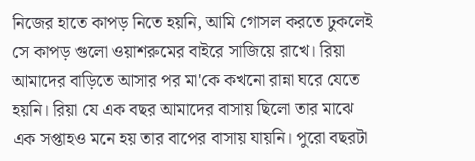নিজের হাতে কাপড় নিতে হয়নি, আমি গোসল করতে ঢুকলেই সে কাপড় গুলো ওয়াশরুমের বাইরে সাজিয়ে রাখে। রিয়া আমাদের বাড়িতে আসার পর মা'কে কখনো রান্না ঘরে যেতে হয়নি। রিয়া যে এক বছর আমাদের বাসায় ছিলো তার মাঝে এক সপ্তাহও মনে হয় তার বাপের বাসায় যায়নি। পুরো বছরটা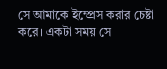সে আমাকে ইম্প্রেস করার চেষ্টা করে। একটা সময় সে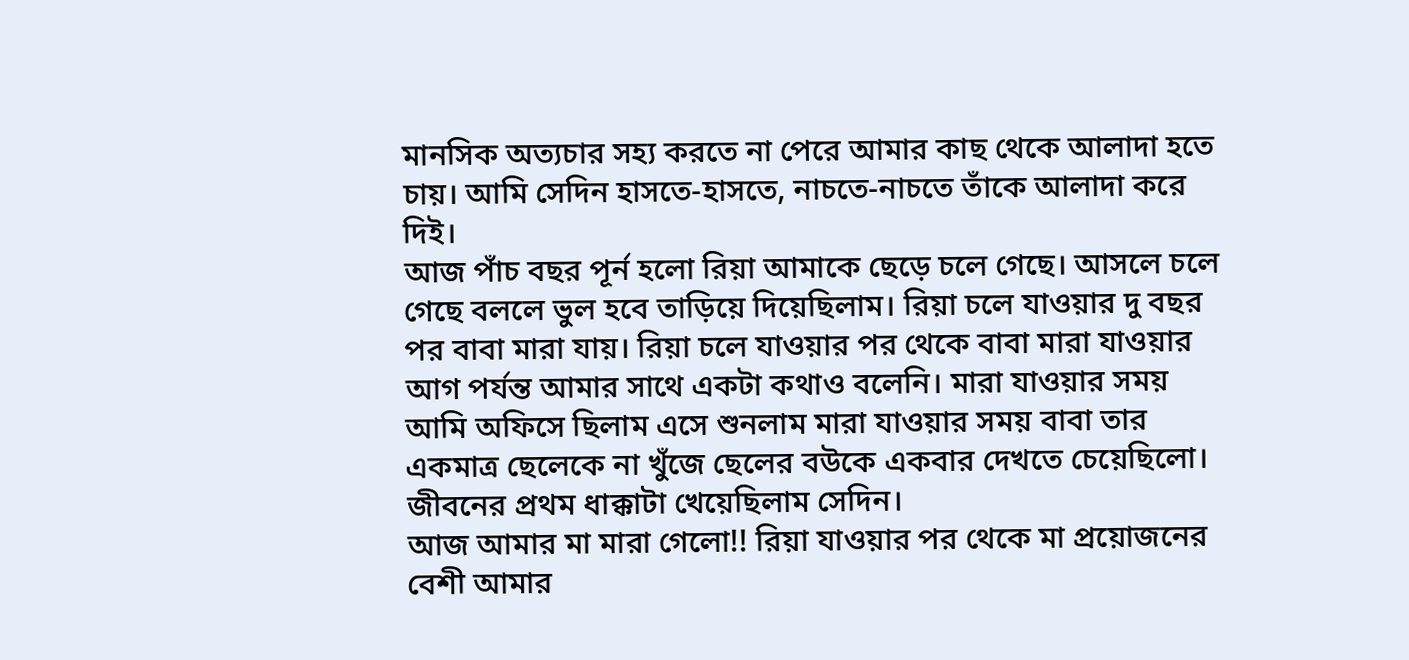মানসিক অত্যচার সহ্য করতে না পেরে আমার কাছ থেকে আলাদা হতে চায়। আমি সেদিন হাসতে-হাসতে, নাচতে-নাচতে তাঁকে আলাদা করে দিই।
আজ পাঁচ বছর পূর্ন হলো রিয়া আমাকে ছেড়ে চলে গেছে। আসলে চলে গেছে বললে ভুল হবে তাড়িয়ে দিয়েছিলাম। রিয়া চলে যাওয়ার দু বছর পর বাবা মারা যায়। রিয়া চলে যাওয়ার পর থেকে বাবা মারা যাওয়ার আগ পর্যন্ত আমার সাথে একটা কথাও বলেনি। মারা যাওয়ার সময় আমি অফিসে ছিলাম এসে শুনলাম মারা যাওয়ার সময় বাবা তার একমাত্র ছেলেকে না খুঁজে ছেলের বউকে একবার দেখতে চেয়েছিলো। জীবনের প্রথম ধাক্কাটা খেয়েছিলাম সেদিন।
আজ আমার মা মারা গেলো!! রিয়া যাওয়ার পর থেকে মা প্রয়োজনের বেশী আমার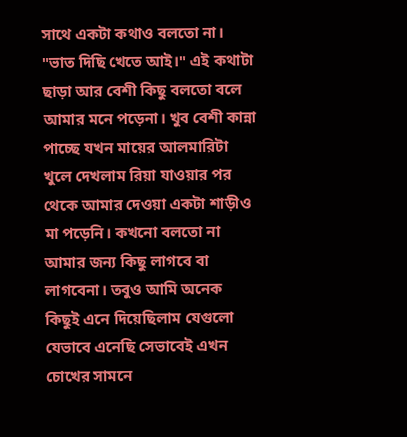সাথে একটা কথাও বলতো না। "ভাত দিছি খেতে আই।" এই কথাটা ছাড়া আর বেশী কিছু বলতো বলে আমার মনে পড়েনা। খুব বেশী কান্না পাচ্ছে যখন মায়ের আলমারিটা খুলে দেখলাম রিয়া যাওয়ার পর থেকে আমার দেওয়া একটা শাড়ীও মা পড়েনি। কখনো বলতো না আমার জন্য কিছু লাগবে বা লাগবেনা। তবুও আমি অনেক কিছুই এনে দিয়েছিলাম যেগুলো যেভাবে এনেছি সেভাবেই এখন চোখের সামনে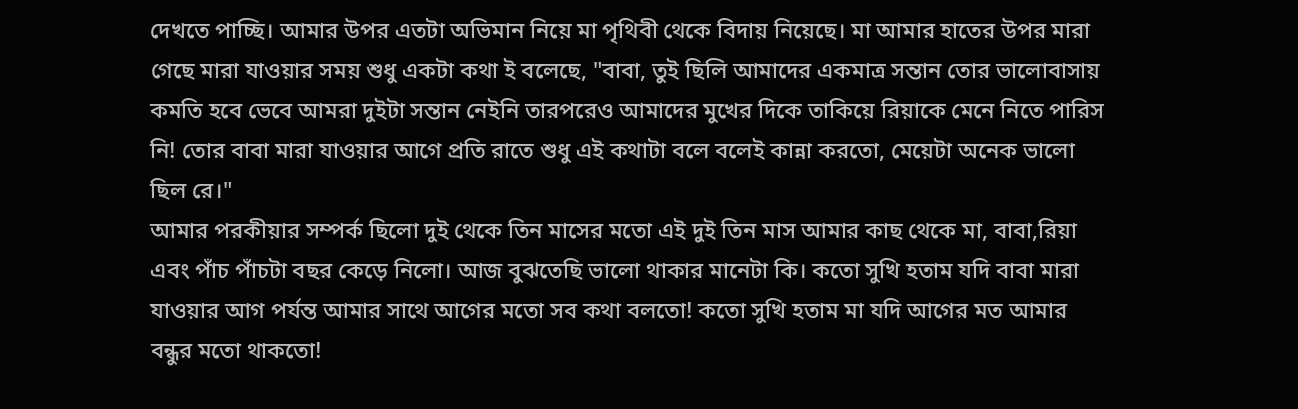দেখতে পাচ্ছি। আমার উপর এতটা অভিমান নিয়ে মা পৃথিবী থেকে বিদায় নিয়েছে। মা আমার হাতের উপর মারা গেছে মারা যাওয়ার সময় শুধু একটা কথা ই বলেছে, "বাবা, তুই ছিলি আমাদের একমাত্র সন্তান তোর ভালোবাসায় কমতি হবে ভেবে আমরা দুইটা সন্তান নেইনি তারপরেও আমাদের মুখের দিকে তাকিয়ে রিয়াকে মেনে নিতে পারিস নি! তোর বাবা মারা যাওয়ার আগে প্রতি রাতে শুধু এই কথাটা বলে বলেই কান্না করতো, মেয়েটা অনেক ভালো ছিল রে।"
আমার পরকীয়ার সম্পর্ক ছিলো দুই থেকে তিন মাসের মতো এই দুই তিন মাস আমার কাছ থেকে মা, বাবা,রিয়া এবং পাঁচ পাঁচটা বছর কেড়ে নিলো। আজ বুঝতেছি ভালো থাকার মানেটা কি। কতো সুখি হতাম যদি বাবা মারা যাওয়ার আগ পর্যন্ত আমার সাথে আগের মতো সব কথা বলতো! কতো সুখি হতাম মা যদি আগের মত আমার বন্ধুর মতো থাকতো!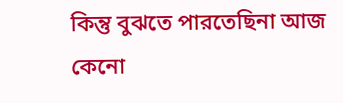কিন্তু বুঝতে পারতেছিনা আজ কেনো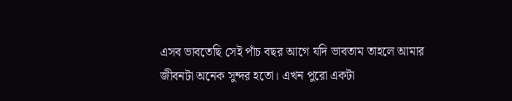এসব ভাবতেছি সেই পাঁচ বছর আগে যদি ভাবতাম তাহলে আমার জীবনটা অনেক সুন্দর হতো। এখন পুরো একটা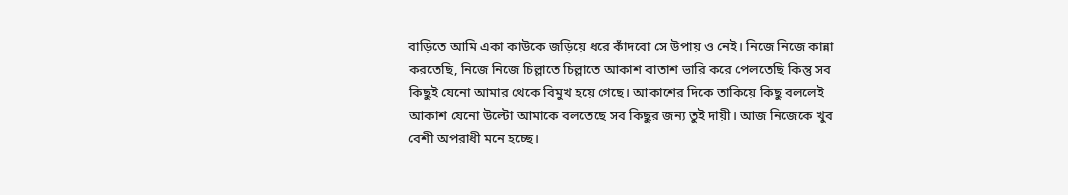বাড়িতে আমি একা কাউকে জড়িয়ে ধরে কাঁদবো সে উপায় ও নেই। নিজে নিজে কান্না করতেছি, নিজে নিজে চিল্লাতে চিল্লাতে আকাশ বাতাশ ভারি করে পেলতেছি কিন্তু সব কিছুই যেনো আমার থেকে বিমুখ হয়ে গেছে। আকাশের দিকে তাকিয়ে কিছু বললেই আকাশ যেনো উল্টো আমাকে বলতেছে সব কিছুর জন্য তুই দায়ী। আজ নিজেকে খুব বেশী অপরাধী মনে হচ্ছে।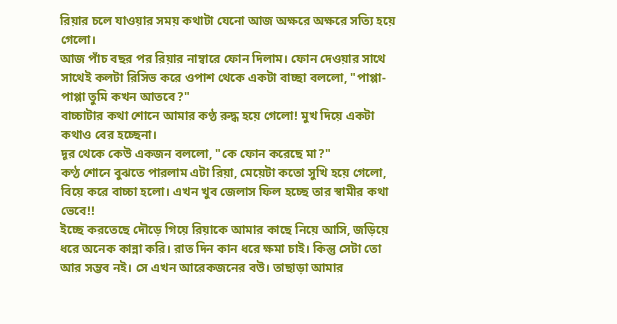রিয়ার চলে যাওয়ার সময় কথাটা যেনো আজ অক্ষরে অক্ষরে সত্যি হয়ে গেলো।
আজ পাঁচ বছর পর রিয়ার নাম্বারে ফোন দিলাম। ফোন দেওয়ার সাথে সাথেই কলটা রিসিভ করে ওপাশ থেকে একটা বাচ্ছা বললো, "পাপ্পা-পাপ্পা তুমি কখন আতবে?"
বাচ্চাটার কথা শোনে আমার কণ্ঠ রুদ্ধ হয়ে গেলো! মুখ দিয়ে একটা কথাও বের হচ্ছেনা।
দূর থেকে কেউ একজন বললো, "কে ফোন করেছে মা?"
কণ্ঠ শোনে বুঝতে পারলাম এটা রিয়া, মেয়েটা কতো সুখি হয়ে গেলো, বিয়ে করে বাচ্চা হলো। এখন খুব জেলাস ফিল হচ্ছে তার স্বামীর কথা ভেবে!!
ইচ্ছে করতেছে দৌড়ে গিয়ে রিয়াকে আমার কাছে নিয়ে আসি, জড়িয়ে ধরে অনেক কান্না করি। রাত দিন কান ধরে ক্ষমা চাই। কিন্তু সেটা তো আর সম্ভব নই। সে এখন আরেকজনের বউ। তাছাড়া আমার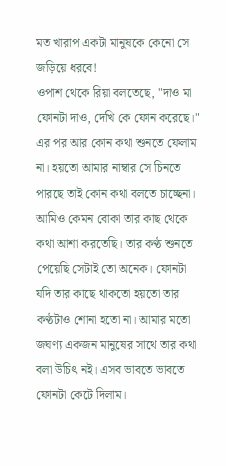মত খারাপ একটা মানুষকে কেনো সে জড়িয়ে ধরবে!
ওপাশ থেকে রিয়া বলতেছে, "দাও মা ফোনটা দাও, দেখি কে ফোন করেছে।"
এর পর আর কোন কথা শুনতে ফেলাম না। হয়তো আমার নাম্বার সে চিনতে পারছে তাই কোন কথা বলতে চাচ্ছেনা। আমিও কেমন বোকা তার কাছ থেকে কথা আশা করতেছি। তার কণ্ঠ শুনতে পেয়েছি সেটাই তো অনেক। ফোনটা যদি তার কাছে থাকতো হয়তো তার কণ্ঠটাও শোনা হতো না। আমার মতো জঘণ্য একজন মানুষের সাথে তার কথা বলা উচিৎ নই। এসব ভাবতে ভাবতে ফোনটা কেটে দিলাম।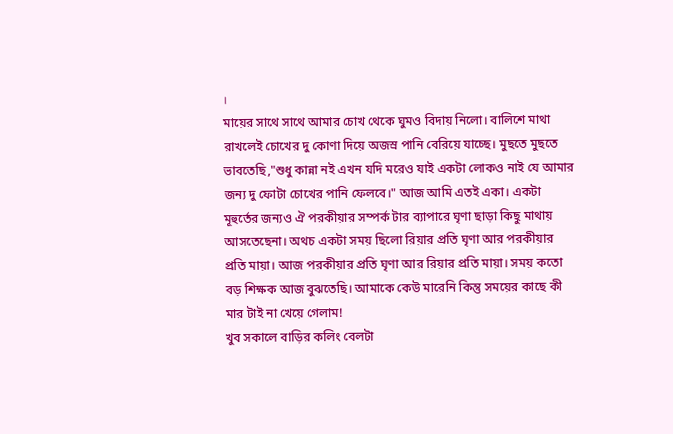।
মায়ের সাথে সাথে আমার চোখ থেকে ঘুমও বিদায় নিলো। বালিশে মাথা রাখলেই চোখের দু কোণা দিয়ে অজস্র পানি বেরিয়ে যাচ্ছে। মুছতে মুছতে ভাবতেছি,"শুধু কান্না নই এখন যদি মরেও যাই একটা লোকও নাই যে আমার জন্য দু ফোটা চোখের পানি ফেলবে।" আজ আমি এতই একা। একটা মূহুর্তের জন্যও ঐ পরকীয়ার সম্পর্ক টার ব্যাপারে ঘৃণা ছাড়া কিছু মাথায় আসতেছেনা। অথচ একটা সময় ছিলো রিয়ার প্রতি ঘৃণা আর পরকীয়ার প্রতি মায়া। আজ পরকীয়ার প্রতি ঘৃণা আর রিয়ার প্রতি মায়া। সময় কতো বড় শিক্ষক আজ বুঝতেছি। আমাকে কেউ মারেনি কিন্তু সময়ের কাছে কী মার টাই না খেয়ে গেলাম!
খুব সকালে বাড়ির কলিং বেলটা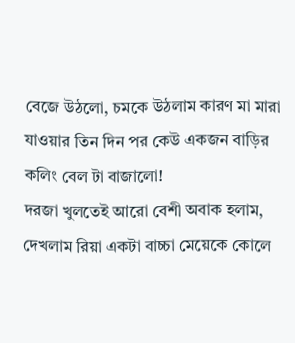বেজে উঠলো, চমকে উঠলাম কারণ মা মারা যাওয়ার তিন দিন পর কেউ একজন বাড়ির কলিং বেল টা বাজালো!
দরজা খুলতেই আরো বেশী অবাক হলাম, দেখলাম রিয়া একটা বাচ্চা মেয়েকে কোলে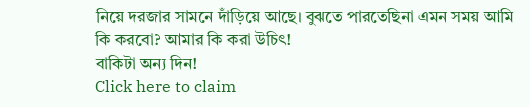নিয়ে দরজার সামনে দাঁড়িয়ে আছে। বুঝতে পারতেছিনা এমন সময় আমি কি করবো? আমার কি করা উচিৎ!
বাকিটা অন্য দিন!
Click here to claim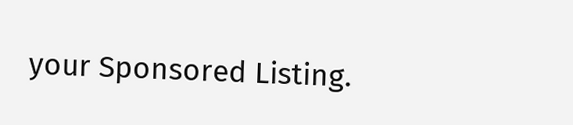your Sponsored Listing.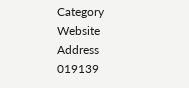Category
Website
Address
019139